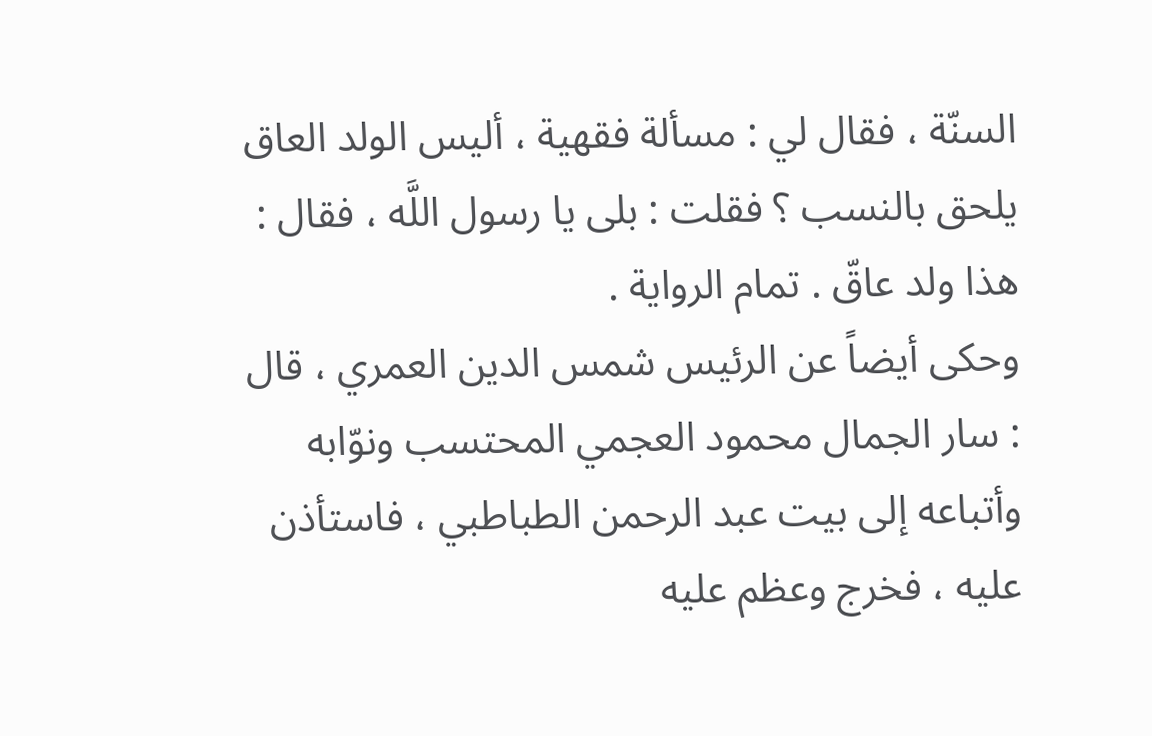السنّة ، فقال لي : مسألة فقهية ، أليس الولد العاق يلحق بالنسب ؟ فقلت : بلى يا رسول اللَّه ، فقال : هذا ولد عاقّ . تمام الرواية .
وحكى أيضاً عن الرئيس شمس الدين العمري ، قال : سار الجمال محمود العجمي المحتسب ونوّابه وأتباعه إلى بيت عبد الرحمن الطباطبي ، فاستأذن عليه ، فخرج وعظم عليه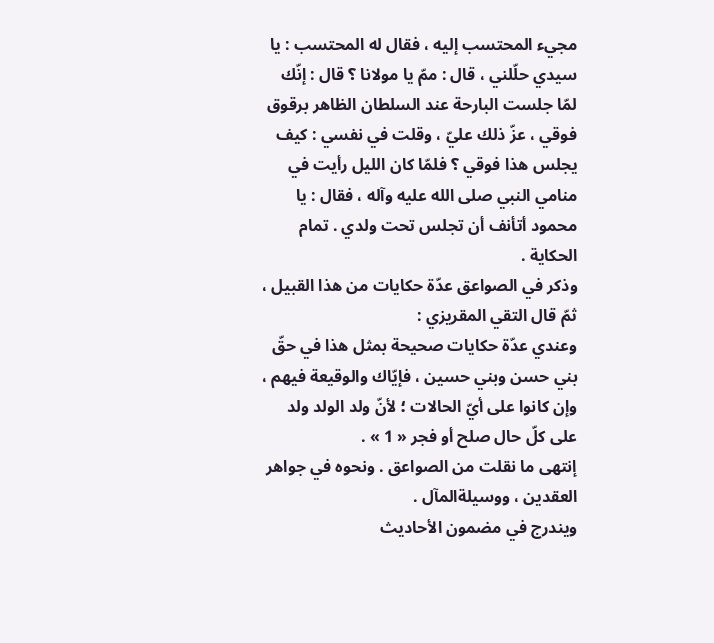مجيء المحتسب إليه ، فقال له المحتسب : يا سيدي حلّلني ، قال : ممّ يا مولانا ؟ قال : إنّك لمّا جلست البارحة عند السلطان الظاهر برقوق فوقي ، عزّ ذلك عليّ ، وقلت في نفسي : كيف يجلس هذا فوقي ؟ فلمّا كان الليل رأيت في منامي النبي صلى الله عليه وآله ، فقال : يا محمود أتأنف أن تجلس تحت ولدي . تمام الحكاية .
وذكر في الصواعق عدّة حكايات من هذا القبيل ، ثمّ قال التقي المقريزي :
وعندي عدّة حكايات صحيحة بمثل هذا في حقّ بني حسن وبني حسين ، فإيّاك والوقيعة فيهم ، وإن كانوا على أيّ الحالات ؛ لأنّ ولد الولد ولد على كلّ حال صلح أو فجر « 1 » .
إنتهى ما نقلت من الصواعق . ونحوه في جواهر العقدين ، ووسيلةالمآل .
ويندرج في مضمون الأحاديث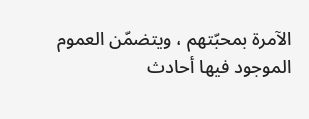الآمرة بمحبّتهم ، ويتضمّن العموم الموجود فيها أحادث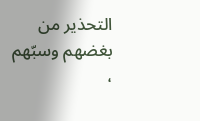التحذير من بغضهم وسبّهم ،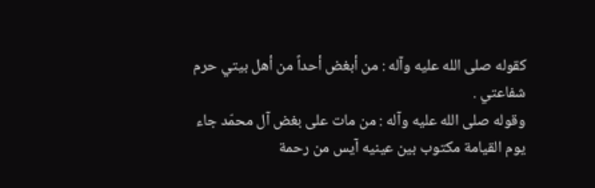كقوله صلى الله عليه وآله : من أبغض أحداً من أهل بيتي حرم شفاعتي .
وقوله صلى الله عليه وآله : من مات على بغض آل محمّد جاء يوم القيامة مكتوب بين عينيه آيس من رحمة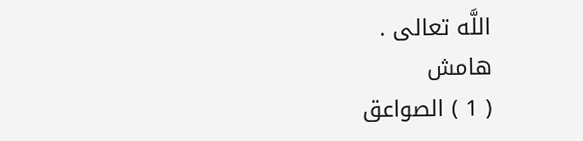اللَّه تعالى .
هامش
( 1 ) الصواعق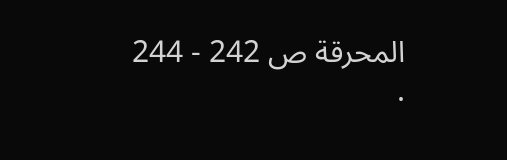المحرقة ص 242 - 244 .